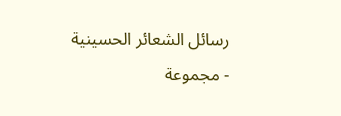رسائل الشعائر الحسينية - مجموعة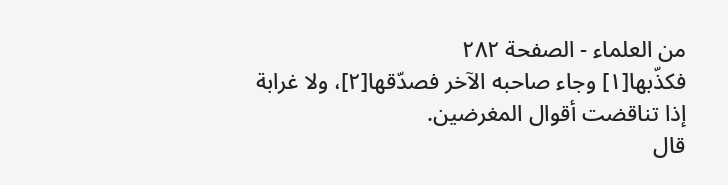من العلماء - الصفحة ٢٨٢
فكذّبها[١] وجاء صاحبه الآخر فصدّقها[٢]، ولا غرابة إذا تناقضت أقوال المغرضين.
قال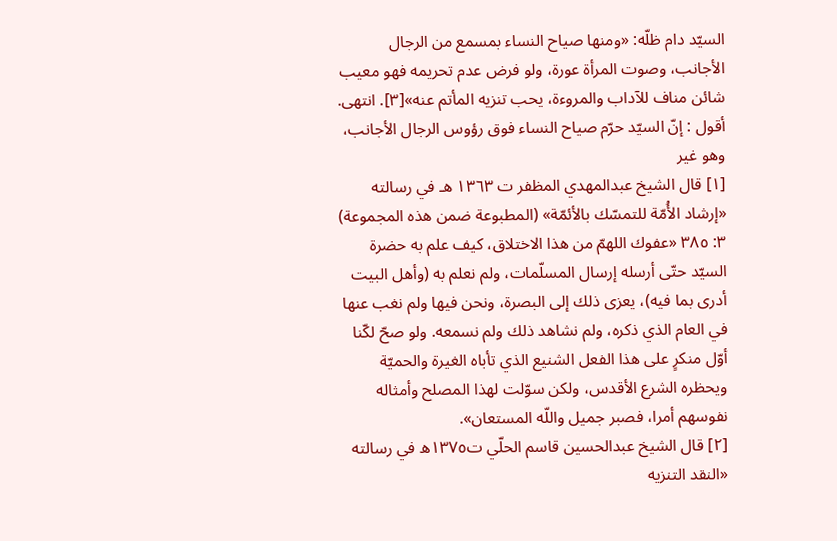السيّد دام ظلّه: «ومنها صياح النساء بمسمع من الرجال الأجانب، وصوت المرأة عورة، ولو فرض عدم تحريمه فهو معيب شائن مناف للآداب والمروءة، يحب تنزيه المأتم عنه»[٣]. انتهى.
أقول : إنّ السيّد حرّم صياح النساء فوق رؤوس الرجال الأجانب، وهو غير
[١] قال الشيخ عبدالمهدي المظفر ت ١٣٦٣ هـ في رسالته «إرشاد الأُمّة للتمسّك بالأئمّة» (المطبوعة ضمن هذه المجموعة) ٣: ٣٨٥ «عفوك اللهمّ من هذا الاختلاق، كيف علم به حضرة السيّد حتّى أرسله إرسال المسلّمات، ولم نعلم به (وأهل البيت أدرى بما فيه)، يعزى ذلك إلى البصرة، ونحن فيها ولم نغب عنها في العام الذي ذكره، ولم نشاهد ذلك ولم نسمعه. ولو صحّ لكّنا أوّل منكرٍ على هذا الفعل الشنيع الذي تأباه الغيرة والحميّة ويحظره الشرع الأقدس، ولكن سوّلت لهذا المصلح وأمثاله نفوسهم أمرا، فصبر جميل واللّه المستعان».
[٢] قال الشيخ عبدالحسين قاسم الحلّي ت١٣٧٥ه في رسالته «النقد التنزيه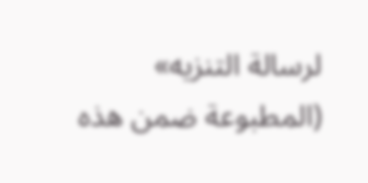لرسالة التنزيه» (المطبوعة ضمن هذه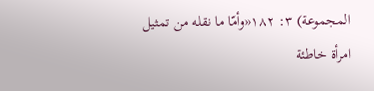المجموعة) ٣: ١٨٢«وأمّا ما نقله من تمثيل امرأة خاطئة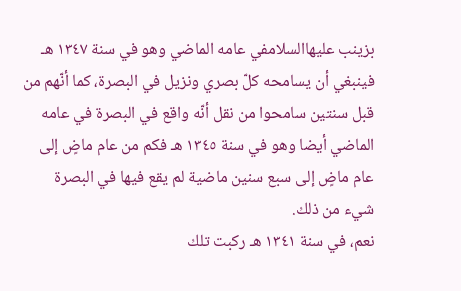بزينب عليهاالسلامفي عامه الماضي وهو في سنة ١٣٤٧ هـ فينبغي أن يسامحه كلّ بصري ونزيل في البصرة، كما أنّهم من قبل سنتين سامحوا من نقل أنّه واقع في البصرة في عامه الماضي أيضا وهو في سنة ١٣٤٥ هـ فكم من عام ماضٍ إلى عام ماضٍ إلى سبع سنين ماضية لم يقع فيها في البصرة شيء من ذلك.
نعم، في سنة ١٣٤١ هـ ركبت تلك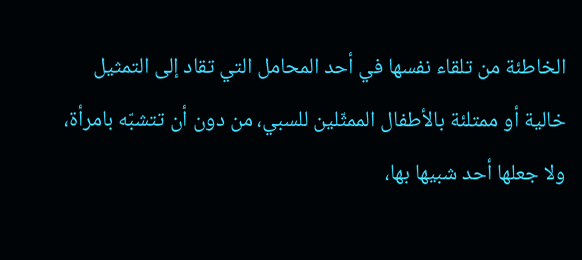الخاطئة من تلقاء نفسها في أحد المحامل التي تقاد إلى التمثيل خالية أو ممتلئة بالأطفال الممثّلين للسبي، من دون أن تتشبّه بامرأة، ولا جعلها أحد شبيها بها،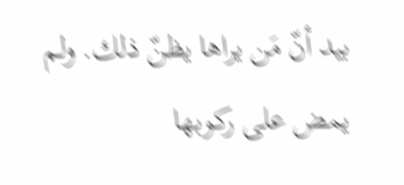بيد أنّ مَن يراها يظنّ ذلك. ولم يمض على ركوبها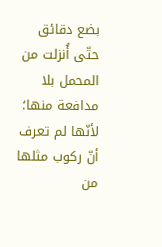بضع دقائق حتّى أُنزلت من المحمل بلا مدافعة منها؛ لأنّها لم تعرف أنّ ركوب مثلها من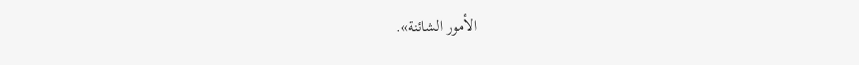الأمور الشائنة».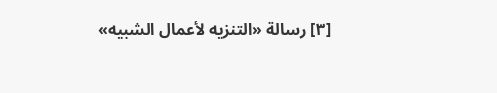[٣] رسالة «التنزيه لأعمال الشبيه»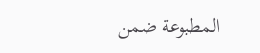المطبوعة ضمن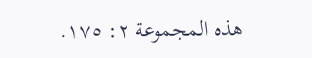هذه المجموعة ٢: ١٧٥.